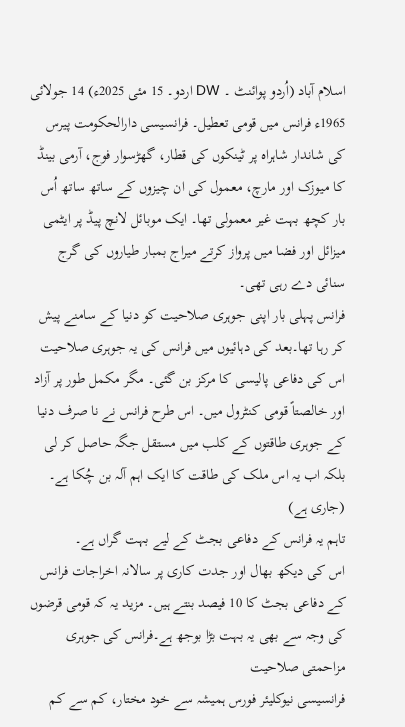اسلام آباد (اُردو پوائنٹ ۔ DW اردو۔ 15 مئی 2025ء) 14 جولائی 1965ء فرانس میں قومی تعطیل۔ فرانسیسی دارالحکومت پیرس کی شاندار شاہراہ پر ٹینکوں کی قطار، گھڑسوار فوج، آرمی بینڈ کا میوزک اور مارچ، معمول کی ان چیزوں کے ساتھ ساتھ اُس بار کچھ بہت غیر معمولی تھا۔ ایک موبائل لانچ پیڈ پر ایٹمی میزائل اور فضا میں پرواز کرتے میراج بمبار طیاروں کی گرج سنائی دے رہی تھی۔
فرانس پہلی بار اپنی جوہری صلاحیت کو دنیا کے سامنے پیش کر رہا تھا۔بعد کی دہائیوں میں فرانس کی یہ جوہری صلاحیت اس کی دفاعی پالیسی کا مرکز بن گئی۔ مگر مکمل طور پر آزاد اور خالصتاً قومی کنٹرول میں۔ اس طرح فرانس نے نا صرف دنیا کے جوہری طاقتوں کے کلب میں مستقل جگہ حاصل کر لی بلکہ اب یہ اس ملک کی طاقت کا ایک اہم آلہ بن چُکا ہے۔
(جاری ہے)
تاہم یہ فرانس کے دفاعی بجٹ کے لیے بہت گراں ہے۔
اس کی دیکھ بھال اور جدت کاری پر سالانہ اخراجات فرانس کے دفاعی بجٹ کا 10 فیصد بنتے ہیں۔ مزید یہ کہ قومی قرضوں کی وجہ سے بھی یہ بہت بڑا بوجھ ہے۔فرانس کی جوہری مزاحمتی صلاحیت
فرانسیسی نیوکلیئر فورس ہمیشہ سے خود مختار، کم سے کم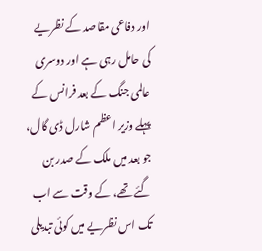اور دفاعی مقاصد کے نظریے کی حامل رہی ہے اور دوسری عالمی جنگ کے بعد فرانس کے پہلے وزیر اعظم شارل ڈی گال، جو بعد میں ملک کے صدر بن گئے تھے، کے وقت سے اب تک اس نظریے میں کوئی تبدیلی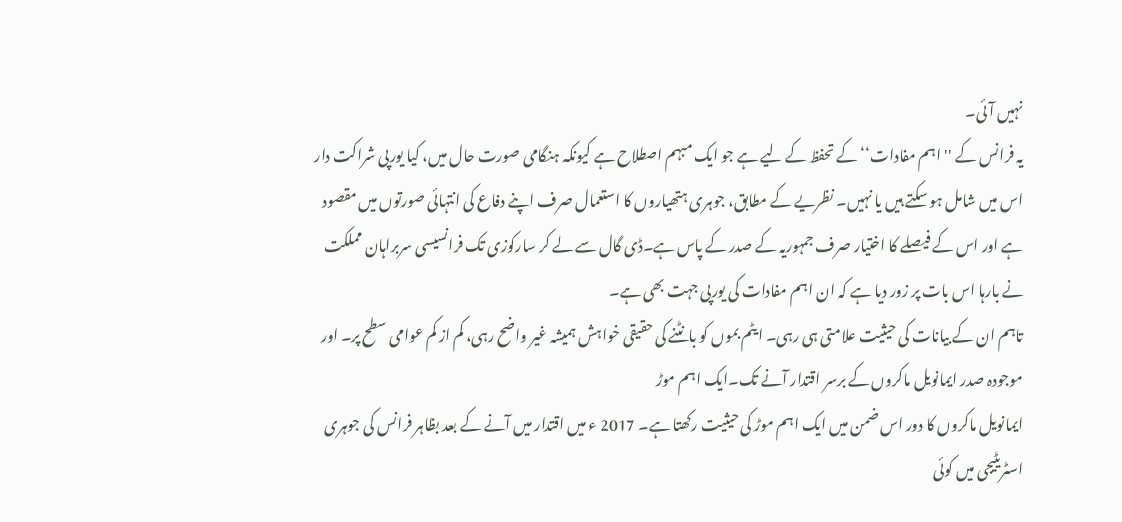نہیں آئی۔
یہ فرانس کے ''اہم مفادات‘‘ کے تحفظ کے لیے ہے جو ایک مبہم اصطلاح ہے کیونکہ ہنگامی صورت حال میں، کیا یورپی شراکت دار اس میں شامل ہو سکتے ہیں یا نہیں۔ نظریے کے مطابق، جوہری ہتھیاروں کا استعمال صرف اپنے دفاع کی انتہائی صورتوں میں مقصود ہے اور اس کے فیصلے کا اختیار صرف جمہوریہ کے صدر کے پاس ہے۔ڈی گال سے لے کر سارکوزی تک فرانسیسی سربراہان مملکت نے بارہا اس بات پر زور دیا ہے کہ ان اہم مفادات کی یورپی جہت بھی ہے۔
تاہم ان کے بیانات کی حیثیت علامتی ہی رہی۔ ایٹم بموں کو بانٹنے کی حقیقی خواہش ہمیشہ غیر واضح رہی، کم از کم عوامی سطح پر۔ اور موجودہ صدر ایمانویل ماکروں کے برسر اقتدار آنے تک۔ایک اہم موڑ
ایمانویل ماکروں کا دور اس ضمن میں ایک اہم موڑ کی حیثیت رکھتا ہے۔ 2017 ء میں اقتدار میں آنے کے بعد بظاہر فرانس کی جوہری اسٹریٹیجی میں کوئی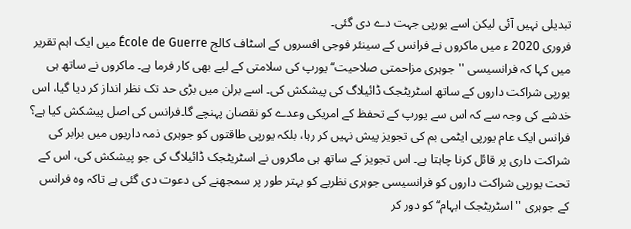تبدیلی نہیں آئی لیکن اسے یورپی جہت دے دی گئی۔
فروری 2020 ء میں ماکروں نے فرانس کے سینئر فوجی افسروں کے اسٹاف کالج École de Guerre میں ایک اہم تقریر میں کہا کہ فرانسیسی ''جوہری مزاحمتی صلاحیت‘‘ یورپ کی سلامتی کے لیے بھی کار فرما ہے۔ ماکروں نے ساتھ ہی یورپی شراکت داروں کے ساتھ اسٹریٹجک ڈائیلاگ کی پیشکش کی۔ اسے برلن میں بڑی حد تک نظر انداز کر دیا گیا، اس خدشے کی وجہ سے کہ اس سے یورپ کے تحفظ کے امریکی وعدے کو نقصان پہنچے گا۔فرانس کی اصل پیشکش کیا ہے؟
فرانس ایک عام یورپی ایٹمی بم کی تجویز پیش نہیں کر رہا، بلکہ یورپی طاقتوں کو جوہری ذمہ داریوں میں برابر کی شراکت داری پر قائل کرنا چاہتا ہے۔ اس تجویز کے ساتھ ہی ماکروں نے اسٹریٹجک ڈائیلاگ کی جو پیشکش کی، اس کے تحت یورپی شراکت داروں کو فرانسیسی جوہری نظریے کو بہتر طور پر سمجھنے کی دعوت دی گئی ہے تاکہ وہ فرانس کے جوہری ''اسٹریٹجک ابہام‘‘ کو دور کر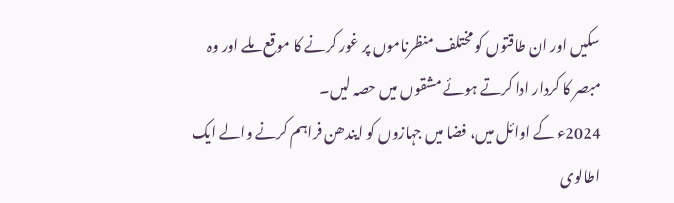سکیں اور ان طاقتوں کو مختلف منظرناموں پر غور کرنے کا موقع ملے اور وہ مبصر کا کردار ادا کرتے ہوئے مشقوں میں حصہ لیں۔
2024ء کے اوائل میں، فضا میں جہازوں کو ایندھن فراہم کرنے والے ایک اطالوی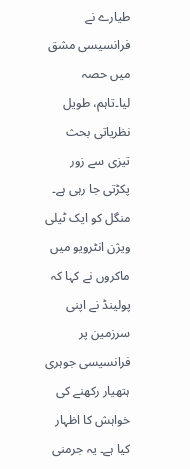طیارے نے فرانسیسی مشق میں حصہ لیا۔تاہم، طویل نظریاتی بحث تیزی سے زور پکڑتی جا رہی ہے۔ منگل کو ایک ٹیلی ویژن انٹرویو میں ماکروں نے کہا کہ پولینڈ نے اپنی سرزمین پر فرانسیسی جوہری ہتھیار رکھنے کی خواہش کا اظہار کیا ہے۔ یہ جرمنی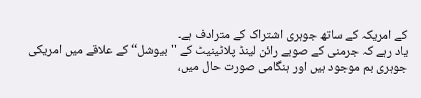کے امریکہ کے ساتھ جوہری اشتراک کے مترادف ہے۔
یاد رہے کہ جرمنی کے صوبے رائن لینڈ پلاٹینیٹ کے ''بیوشل‘‘ کے علاقے میں امریکی جوہری بم موجود ہیں اور ہنگامی صورت حال میں،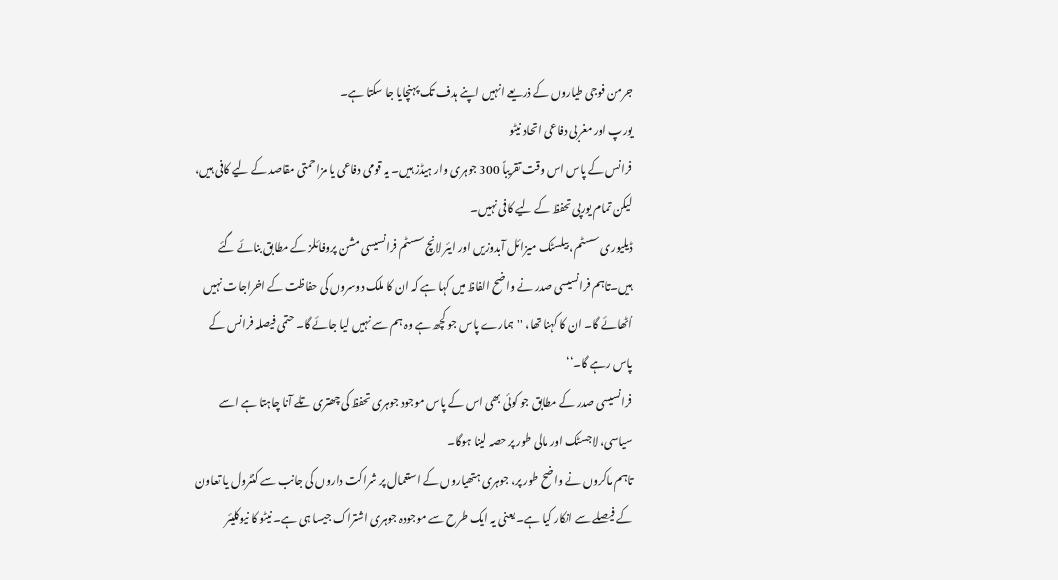جرمن فوجی طیاروں کے ذریعے انہیں اپنے ہدف تک پہنچایا جا سکتا ہے۔
یورپ اور مغربی دفاعی اتحاد نیٹو
فرانس کے پاس اس وقت تقریباً 300 جوہری وار ہیڈز ہیں۔ یہ قومی دفاعی یا مزاحمتی مقاصد کے لیے کافی ہیں، لیکن تمام یورپی تحفظ کے لیے کافی نہیں۔
ڈیلیوری سسٹم، بیلسٹک میزائل آبدوزیں اور ایئر لانچ سسٹم فرانسیسی مشن پروفائلز کے مطابق بنائے گئے ہیں۔تاہم فرانسیسی صدر نے واضح الفاظ میں کہا ہے کہ ان کا ملک دوسروں کی حفاظت کے اخراجات نہیں اُٹھائے گا۔ ان کا کہنا تھا، ''ہمارے پاس جو کچھ ہے وہ ہم سے نہیں لیا جائے گا۔ حتمی فیصلہ فرانس کے پاس رہے گا۔‘‘
فرانسیسی صدر کے مطابق جو کوئی بھی اس کے پاس موجود جوہری تحفظ کی چھتری تلے آنا چاہتا ہے اسے سیاسی، لاجسٹک اور مالی طور پر حصہ لینا ہوگا۔
تاہم ماکروں نے واضح طور پر، جوہری ہتھیاروں کے استعمال پر شراکت داروں کی جانب سے کنٹرول یا تعاون کے فیصلے سے انکار کیا ہے۔ یعنی یہ ایک طرح سے موجودہ جوہری اشتراک جیسا ہی ہے۔ نیٹو کا نیوکلیئر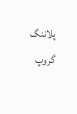پلاننگ گروپ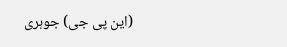(این پی جی) جوہری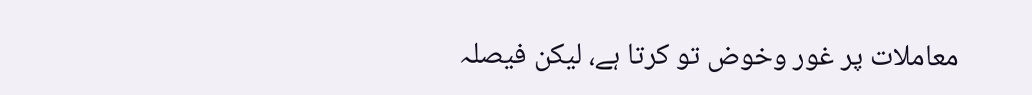معاملات پر غور وخوض تو کرتا ہے، لیکن فیصلہ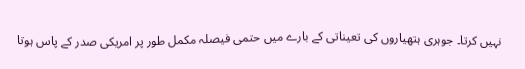نہیں کرتا۔ جوہری ہتھیاروں کی تعیناتی کے بارے میں حتمی فیصلہ مکمل طور پر امریکی صدر کے پاس ہوتا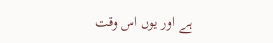ہے اور یوں اس وقت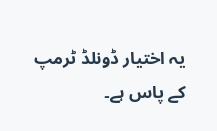یہ اختیار ڈونلڈ ٹرمپ کے پاس ہے۔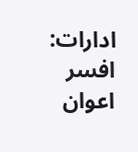ادارات: افسر اعوان